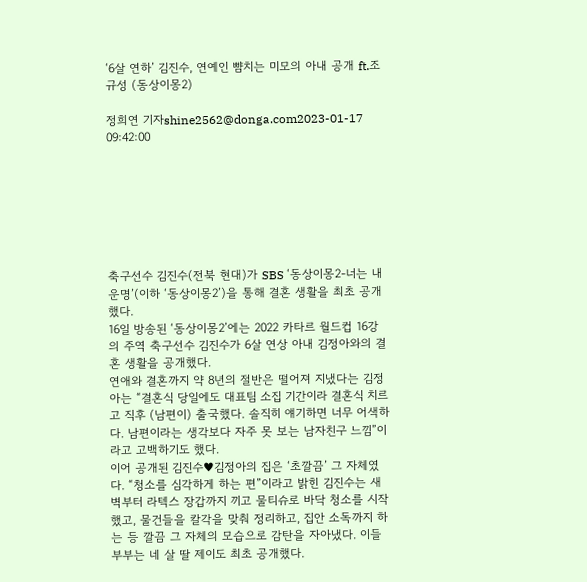‘6살 연하’ 김진수, 연예인 뺨치는 미모의 아내 공개 ft.조규성 (동상이몽2)

정희연 기자shine2562@donga.com2023-01-17 09:42:00







축구선수 김진수(전북 현대)가 SBS ‘동상이몽2-너는 내 운명’(이하 ‘동상이몽2’)을 통해 결혼 생활을 최초 공개했다.
16일 방송된 ‘동상이몽2’에는 2022 카타르 월드컵 16강의 주역 축구선수 김진수가 6살 연상 아내 김정아와의 결혼 생활을 공개했다.
연애와 결혼까지 약 8년의 절반은 떨어져 지냈다는 김정아는 “결혼식 당일에도 대표팀 소집 기간이라 결혼식 치르고 직후 (남편이) 출국했다. 솔직히 얘기하면 너무 어색하다. 남편이라는 생각보다 자주 못 보는 남자친구 느낌”이라고 고백하기도 했다.
이어 공개된 김진수♥김정아의 집은 ‘초깔끔’ 그 자체였다. “청소를 심각하게 하는 편”이라고 밝힌 김진수는 새벽부터 라텍스 장갑까지 끼고 물티슈로 바닥 청소를 시작했고, 물건들을 칼각을 맞춰 정리하고, 집안 소독까지 하는 등 깔끔 그 자체의 모습으로 감탄을 자아냈다. 이들 부부는 네 살 딸 제이도 최초 공개했다.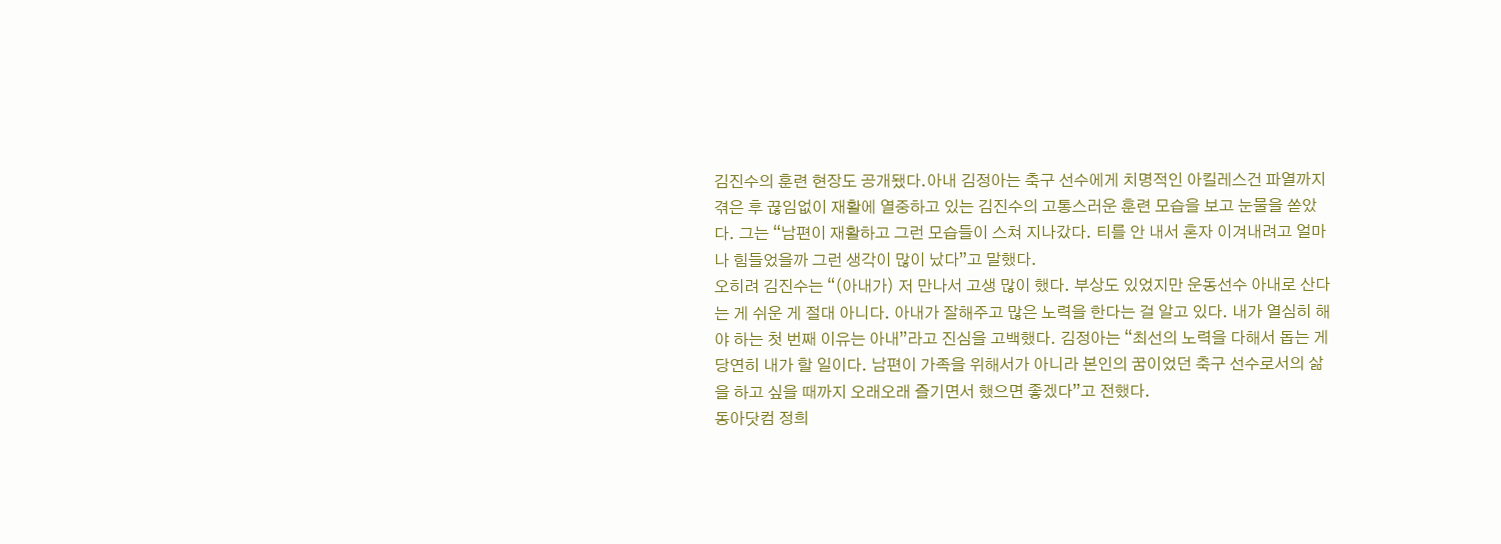김진수의 훈련 현장도 공개됐다.아내 김정아는 축구 선수에게 치명적인 아킬레스건 파열까지 겪은 후 끊임없이 재활에 열중하고 있는 김진수의 고통스러운 훈련 모습을 보고 눈물을 쏟았다. 그는 “남편이 재활하고 그런 모습들이 스쳐 지나갔다. 티를 안 내서 혼자 이겨내려고 얼마나 힘들었을까 그런 생각이 많이 났다”고 말했다.
오히려 김진수는 “(아내가) 저 만나서 고생 많이 했다. 부상도 있었지만 운동선수 아내로 산다는 게 쉬운 게 절대 아니다. 아내가 잘해주고 많은 노력을 한다는 걸 알고 있다. 내가 열심히 해야 하는 첫 번째 이유는 아내”라고 진심을 고백했다. 김정아는 “최선의 노력을 다해서 돕는 게 당연히 내가 할 일이다. 남편이 가족을 위해서가 아니라 본인의 꿈이었던 축구 선수로서의 삶을 하고 싶을 때까지 오래오래 즐기면서 했으면 좋겠다”고 전했다.
동아닷컴 정희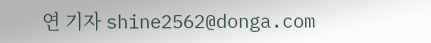연 기자 shine2562@donga.com